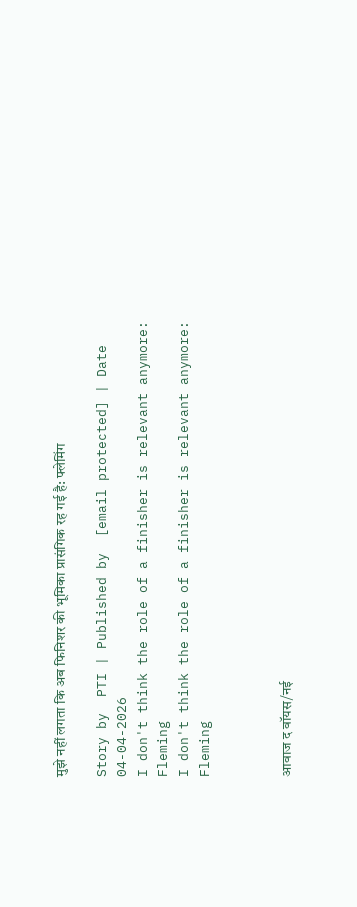मुझे नहीं लगता कि अब फिनिशर की भूमिका प्रासंगिक रह गई है: फ्लेमिंग

Story by  PTI | Published by  [email protected] | Date 04-04-2026
I don't think the role of a finisher is relevant anymore: Fleming
I don't think the role of a finisher is relevant anymore: Fleming



आवाज द वॉयस/नई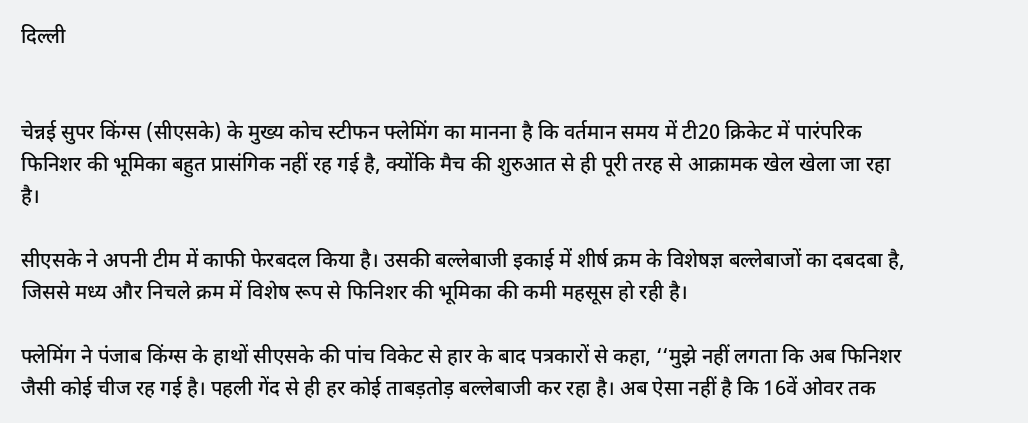दिल्ली


चेन्नई सुपर किंग्स (सीएसके) के मुख्य कोच स्टीफन फ्लेमिंग का मानना है कि वर्तमान समय में टी20 क्रिकेट में पारंपरिक फिनिशर की भूमिका बहुत प्रासंगिक नहीं रह गई है, क्योंकि मैच की शुरुआत से ही पूरी तरह से आक्रामक खेल खेला जा रहा है।

सीएसके ने अपनी टीम में काफी फेरबदल किया है। उसकी बल्लेबाजी इकाई में शीर्ष क्रम के विशेषज्ञ बल्लेबाजों का दबदबा है, जिससे मध्य और निचले क्रम में विशेष रूप से फिनिशर की भूमिका की कमी महसूस हो रही है।

फ्लेमिंग ने पंजाब किंग्स के हाथों सीएसके की पांच विकेट से हार के बाद पत्रकारों से कहा, ‘‘मुझे नहीं लगता कि अब फिनिशर जैसी कोई चीज रह गई है। पहली गेंद से ही हर कोई ताबड़तोड़ बल्लेबाजी कर रहा है। अब ऐसा नहीं है कि 16वें ओवर तक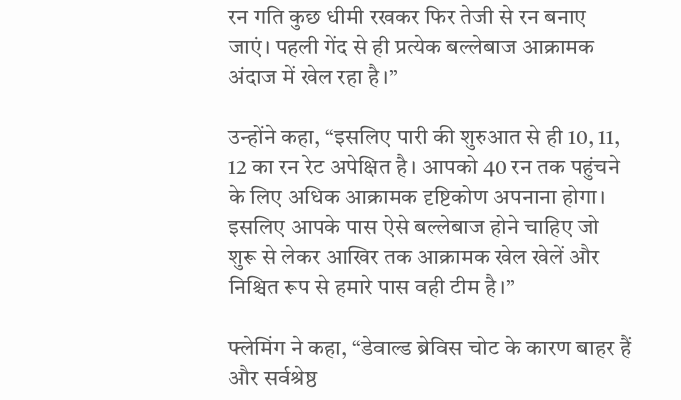रन गति कुछ धीमी रखकर फिर तेजी से रन बनाए जाएं। पहली गेंद से ही प्रत्येक बल्लेबाज आक्रामक अंदाज में खेल रहा है।’’

उन्होंने कहा, ‘‘इसलिए पारी की शुरुआत से ही 10, 11, 12 का रन रेट अपेक्षित है। आपको 40 रन तक पहुंचने के लिए अधिक आक्रामक दृष्टिकोण अपनाना होगा। इसलिए आपके पास ऐसे बल्लेबाज होने चाहिए जो शुरू से लेकर आखिर तक आक्रामक खेल खेलें और निश्चित रूप से हमारे पास वही टीम है।’’

फ्लेमिंग ने कहा, ‘‘डेवाल्ड ब्रेविस चोट के कारण बाहर हैं और सर्वश्रेष्ठ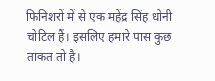फिनिशरों में से एक महेंद्र सिंह धोनी चोटिल हैं। इसलिए हमारे पास कुछ ताकत तो है।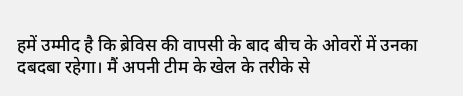हमें उम्मीद है कि ब्रेविस की वापसी के बाद बीच के ओवरों में उनका दबदबा रहेगा। मैं अपनी टीम के खेल के तरीके से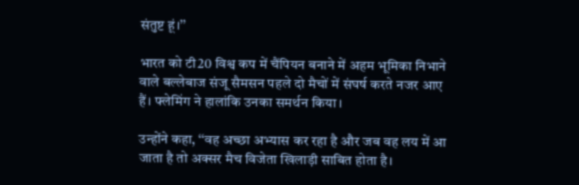संतुष्ट हूं।’’

भारत को टी20 विश्व कप में चैंपियन बनाने में अहम भूमिका निभाने वाले बल्लेबाज संजू सैमसन पहले दो मैचों में संघर्ष करते नजर आए हैं। फ्लेमिंग ने हालांकि उनका समर्थन किया।

उन्होंने कहा, ‘‘वह अच्छा अभ्यास कर रहा है और जब वह लय में आ जाता है तो अक्सर मैच विजेता खिलाड़ी साबित होता है।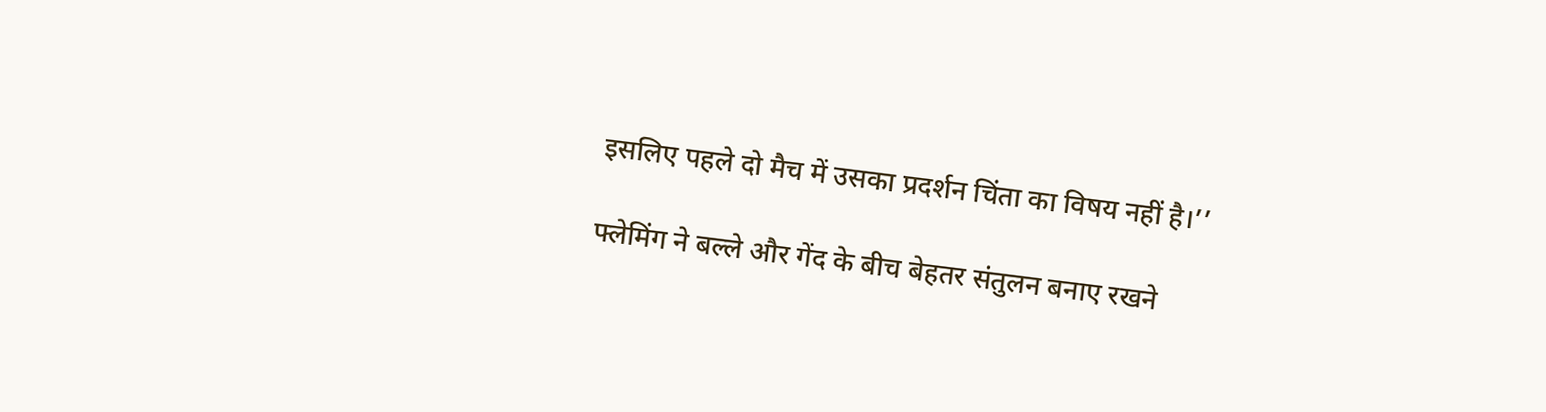इसलिए पहले दो मैच में उसका प्रदर्शन चिंता का विषय नहीं है।’’

फ्लेमिंग ने बल्ले और गेंद के बीच बेहतर संतुलन बनाए रखने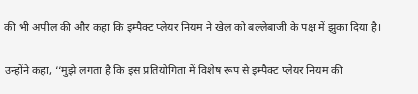की भी अपील की और कहा कि इम्पैक्ट प्लेयर नियम ने खेल को बल्लेबाजी के पक्ष में झुका दिया है।

उन्होंने कहा, ‘‘मुझे लगता है कि इस प्रतियोगिता में विशेष रूप से इम्पैक्ट प्लेयर नियम की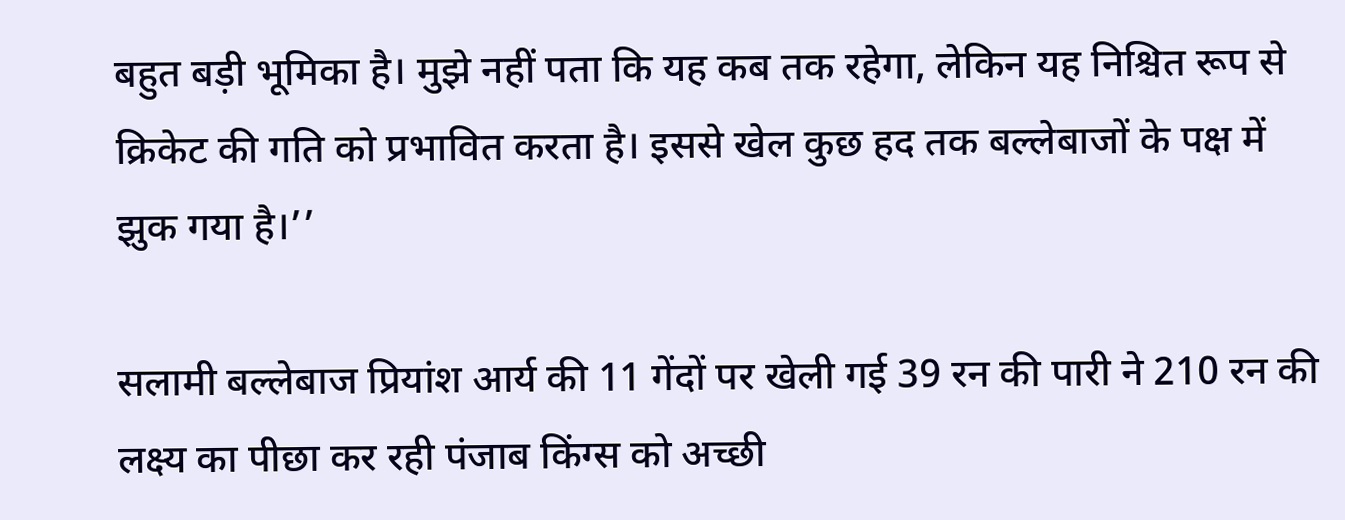बहुत बड़ी भूमिका है। मुझे नहीं पता कि यह कब तक रहेगा, लेकिन यह निश्चित रूप से क्रिकेट की गति को प्रभावित करता है। इससे खेल कुछ हद तक बल्लेबाजों के पक्ष में झुक गया है।’’

सलामी बल्लेबाज प्रियांश आर्य की 11 गेंदों पर खेली गई 39 रन की पारी ने 210 रन की लक्ष्य का पीछा कर रही पंजाब किंग्स को अच्छी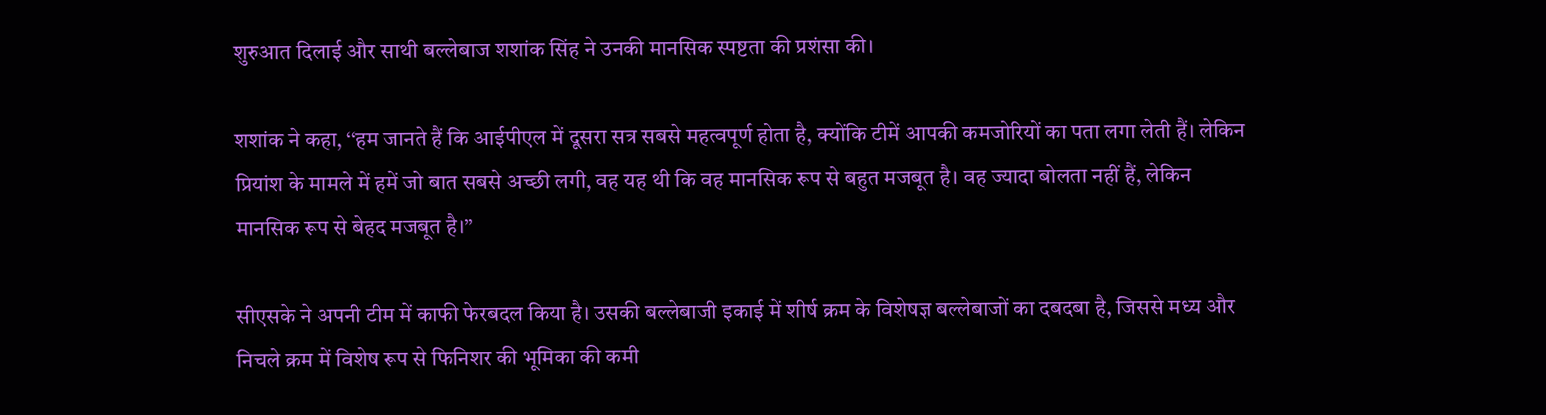शुरुआत दिलाई और साथी बल्लेबाज शशांक सिंह ने उनकी मानसिक स्पष्टता की प्रशंसा की।

शशांक ने कहा, ‘‘हम जानते हैं कि आईपीएल में दूसरा सत्र सबसे महत्वपूर्ण होता है, क्योंकि टीमें आपकी कमजोरियों का पता लगा लेती हैं। लेकिन प्रियांश के मामले में हमें जो बात सबसे अच्छी लगी, वह यह थी कि वह मानसिक रूप से बहुत मजबूत है। वह ज्यादा बोलता नहीं हैं, लेकिन मानसिक रूप से बेहद मजबूत है।’’

सीएसके ने अपनी टीम में काफी फेरबदल किया है। उसकी बल्लेबाजी इकाई में शीर्ष क्रम के विशेषज्ञ बल्लेबाजों का दबदबा है, जिससे मध्य और निचले क्रम में विशेष रूप से फिनिशर की भूमिका की कमी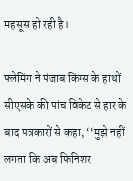महसूस हो रही है।

फ्लेमिंग ने पंजाब किंग्स के हाथों सीएसके की पांच विकेट से हार के बाद पत्रकारों से कहा, ‘‘मुझे नहीं लगता कि अब फिनिशर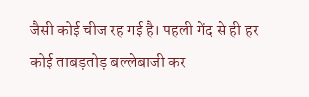जैसी कोई चीज रह गई है। पहली गेंद से ही हर कोई ताबड़तोड़ बल्लेबाजी कर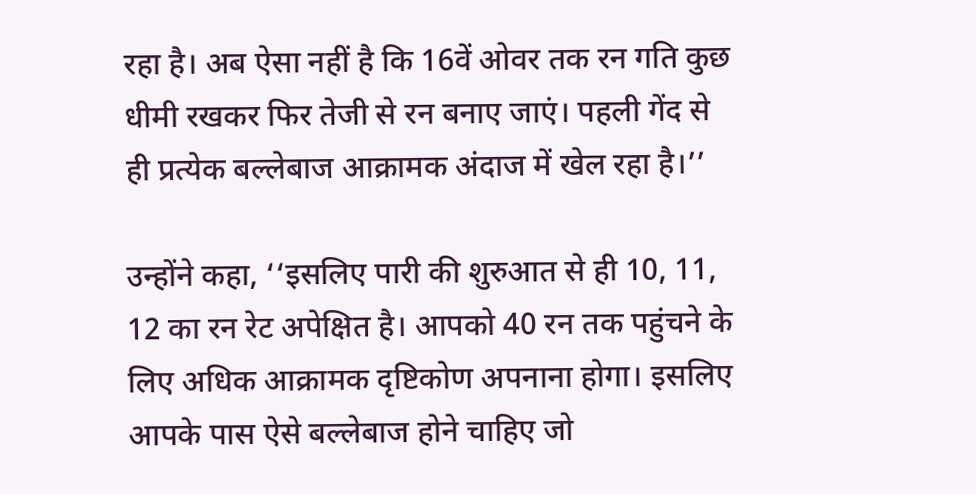रहा है। अब ऐसा नहीं है कि 16वें ओवर तक रन गति कुछ धीमी रखकर फिर तेजी से रन बनाए जाएं। पहली गेंद से ही प्रत्येक बल्लेबाज आक्रामक अंदाज में खेल रहा है।’’

उन्होंने कहा, ‘‘इसलिए पारी की शुरुआत से ही 10, 11, 12 का रन रेट अपेक्षित है। आपको 40 रन तक पहुंचने के लिए अधिक आक्रामक दृष्टिकोण अपनाना होगा। इसलिए आपके पास ऐसे बल्लेबाज होने चाहिए जो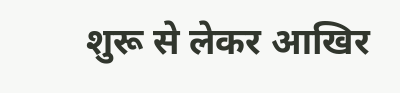शुरू से लेकर आखिर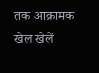तक आक्रामक खेल खेलें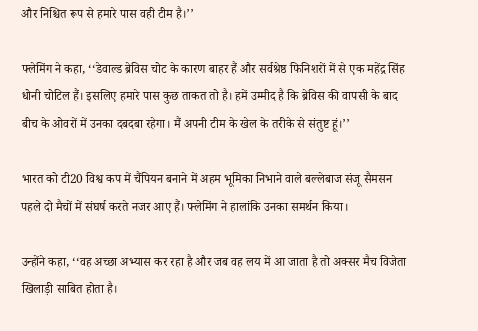और निश्चित रूप से हमारे पास वही टीम है।’’

फ्लेमिंग ने कहा, ‘‘डेवाल्ड ब्रेविस चोट के कारण बाहर हैं और सर्वश्रेष्ठ फिनिशरों में से एक महेंद्र सिंह धोनी चोटिल हैं। इसलिए हमारे पास कुछ ताकत तो है। हमें उम्मीद है कि ब्रेविस की वापसी के बाद बीच के ओवरों में उनका दबदबा रहेगा। मैं अपनी टीम के खेल के तरीके से संतुष्ट हूं।’’

भारत को टी20 विश्व कप में चैंपियन बनाने में अहम भूमिका निभाने वाले बल्लेबाज संजू सैमसन पहले दो मैचों में संघर्ष करते नजर आए हैं। फ्लेमिंग ने हालांकि उनका समर्थन किया।

उन्होंने कहा, ‘‘वह अच्छा अभ्यास कर रहा है और जब वह लय में आ जाता है तो अक्सर मैच विजेता खिलाड़ी साबित होता है।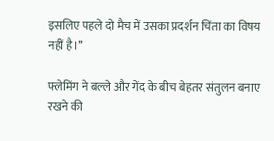इसलिए पहले दो मैच में उसका प्रदर्शन चिंता का विषय नहीं है।’’

फ्लेमिंग ने बल्ले और गेंद के बीच बेहतर संतुलन बनाए रखने की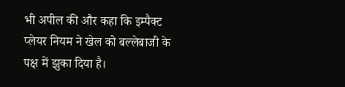भी अपील की और कहा कि इम्पैक्ट प्लेयर नियम ने खेल को बल्लेबाजी के पक्ष में झुका दिया है।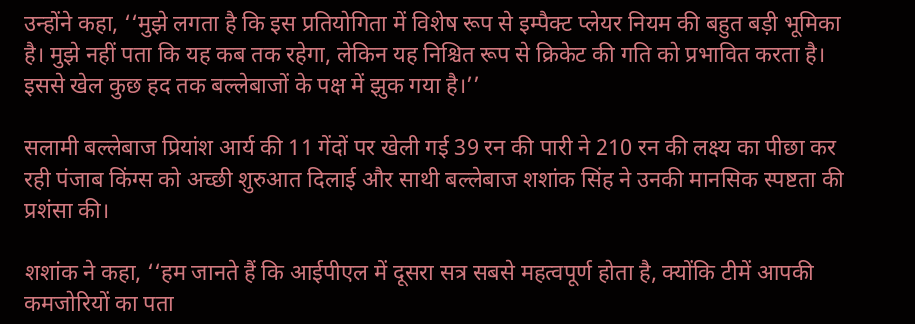उन्होंने कहा, ‘‘मुझे लगता है कि इस प्रतियोगिता में विशेष रूप से इम्पैक्ट प्लेयर नियम की बहुत बड़ी भूमिका है। मुझे नहीं पता कि यह कब तक रहेगा, लेकिन यह निश्चित रूप से क्रिकेट की गति को प्रभावित करता है। इससे खेल कुछ हद तक बल्लेबाजों के पक्ष में झुक गया है।’’

सलामी बल्लेबाज प्रियांश आर्य की 11 गेंदों पर खेली गई 39 रन की पारी ने 210 रन की लक्ष्य का पीछा कर रही पंजाब किंग्स को अच्छी शुरुआत दिलाई और साथी बल्लेबाज शशांक सिंह ने उनकी मानसिक स्पष्टता की प्रशंसा की।

शशांक ने कहा, ‘‘हम जानते हैं कि आईपीएल में दूसरा सत्र सबसे महत्वपूर्ण होता है, क्योंकि टीमें आपकी कमजोरियों का पता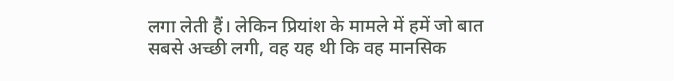लगा लेती हैं। लेकिन प्रियांश के मामले में हमें जो बात सबसे अच्छी लगी, वह यह थी कि वह मानसिक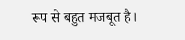रूप से बहुत मजबूत है।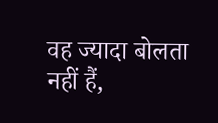वह ज्यादा बोलता नहीं हैं,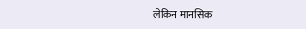लेकिन मानसिक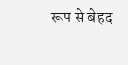रूप से बेहद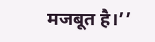मजबूत है।’’